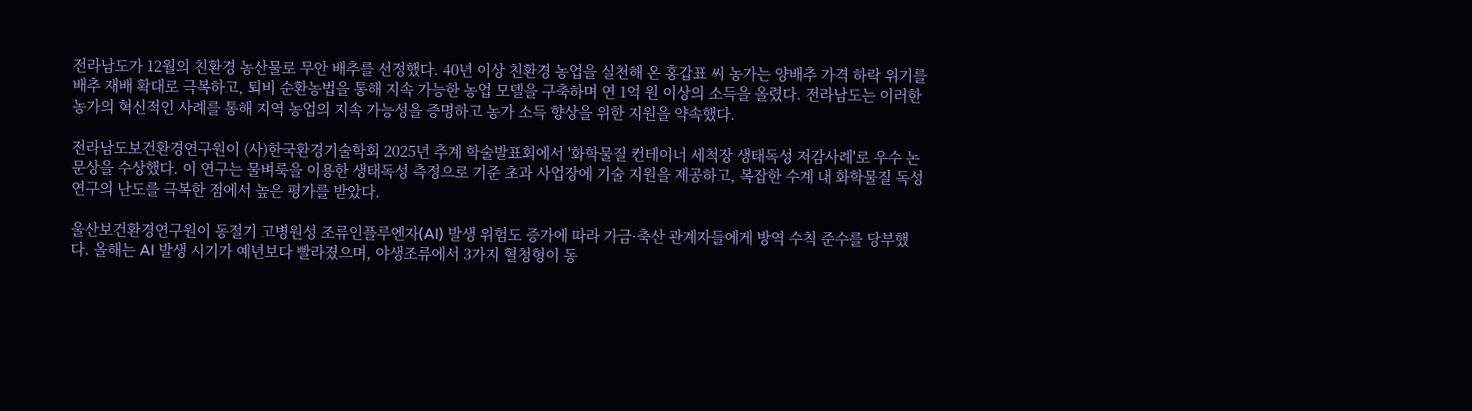전라남도가 12월의 친환경 농산물로 무안 배추를 선정했다. 40년 이상 친환경 농업을 실천해 온 홍갑표 씨 농가는 양배추 가격 하락 위기를 배추 재배 확대로 극복하고, 퇴비 순환농법을 통해 지속 가능한 농업 모델을 구축하며 연 1억 원 이상의 소득을 올렸다. 전라남도는 이러한 농가의 혁신적인 사례를 통해 지역 농업의 지속 가능성을 증명하고 농가 소득 향상을 위한 지원을 약속했다.

전라남도보건환경연구원이 (사)한국환경기술학회 2025년 추계 학술발표회에서 '화학물질 컨테이너 세척장 생태독성 저감사례'로 우수 논문상을 수상했다. 이 연구는 물벼룩을 이용한 생태독성 측정으로 기준 초과 사업장에 기술 지원을 제공하고, 복잡한 수계 내 화학물질 독성 연구의 난도를 극복한 점에서 높은 평가를 받았다.

울산보건환경연구원이 동절기 고병원성 조류인플루엔자(AI) 발생 위험도 증가에 따라 가금·축산 관계자들에게 방역 수칙 준수를 당부했다. 올해는 AI 발생 시기가 예년보다 빨라졌으며, 야생조류에서 3가지 혈청형이 동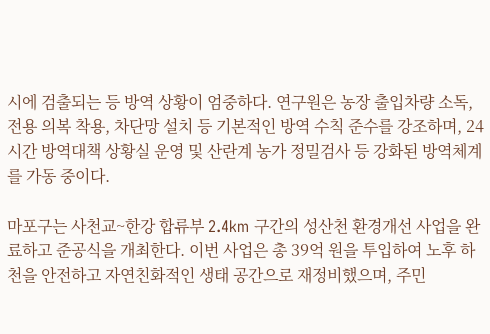시에 검출되는 등 방역 상황이 엄중하다. 연구원은 농장 출입차량 소독, 전용 의복 착용, 차단망 설치 등 기본적인 방역 수칙 준수를 강조하며, 24시간 방역대책 상황실 운영 및 산란계 농가 정밀검사 등 강화된 방역체계를 가동 중이다.

마포구는 사천교~한강 합류부 2.4km 구간의 성산천 환경개선 사업을 완료하고 준공식을 개최한다. 이번 사업은 총 39억 원을 투입하여 노후 하천을 안전하고 자연친화적인 생태 공간으로 재정비했으며, 주민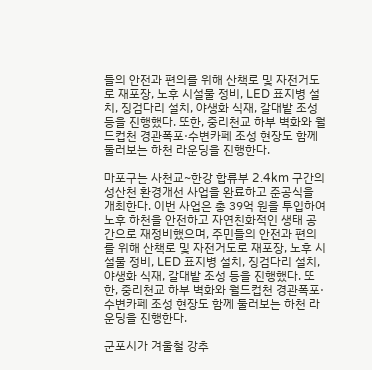들의 안전과 편의를 위해 산책로 및 자전거도로 재포장, 노후 시설물 정비, LED 표지병 설치, 징검다리 설치, 야생화 식재, 갈대밭 조성 등을 진행했다. 또한, 중리천교 하부 벽화와 월드컵천 경관폭포·수변카페 조성 현장도 함께 둘러보는 하천 라운딩을 진행한다.

마포구는 사천교~한강 합류부 2.4km 구간의 성산천 환경개선 사업을 완료하고 준공식을 개최한다. 이번 사업은 총 39억 원을 투입하여 노후 하천을 안전하고 자연친화적인 생태 공간으로 재정비했으며, 주민들의 안전과 편의를 위해 산책로 및 자전거도로 재포장, 노후 시설물 정비, LED 표지병 설치, 징검다리 설치, 야생화 식재, 갈대밭 조성 등을 진행했다. 또한, 중리천교 하부 벽화와 월드컵천 경관폭포·수변카페 조성 현장도 함께 둘러보는 하천 라운딩을 진행한다.

군포시가 겨울철 강추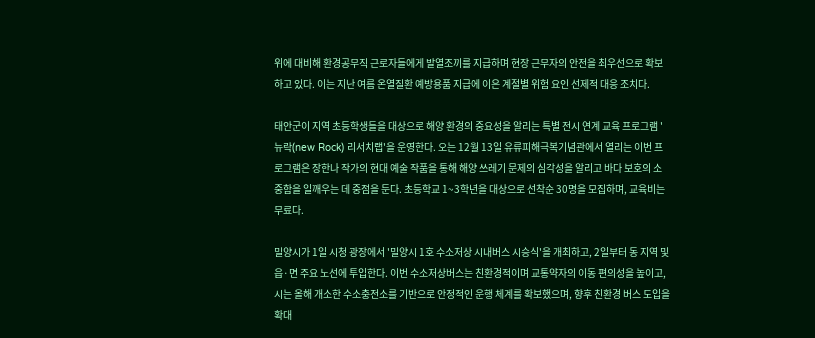위에 대비해 환경공무직 근로자들에게 발열조끼를 지급하며 현장 근무자의 안전을 최우선으로 확보하고 있다. 이는 지난 여름 온열질환 예방용품 지급에 이은 계절별 위험 요인 선제적 대응 조치다.

태안군이 지역 초등학생들을 대상으로 해양 환경의 중요성을 알리는 특별 전시 연계 교육 프로그램 '뉴락(new Rock) 리서치랩'을 운영한다. 오는 12월 13일 유류피해극복기념관에서 열리는 이번 프로그램은 장한나 작가의 현대 예술 작품을 통해 해양 쓰레기 문제의 심각성을 알리고 바다 보호의 소중함을 일깨우는 데 중점을 둔다. 초등학교 1~3학년을 대상으로 선착순 30명을 모집하며, 교육비는 무료다.

밀양시가 1일 시청 광장에서 '밀양시 1호 수소저상 시내버스 시승식'을 개최하고, 2일부터 동 지역 및 읍·면 주요 노선에 투입한다. 이번 수소저상버스는 친환경적이며 교통약자의 이동 편의성을 높이고, 시는 올해 개소한 수소충전소를 기반으로 안정적인 운행 체계를 확보했으며, 향후 친환경 버스 도입을 확대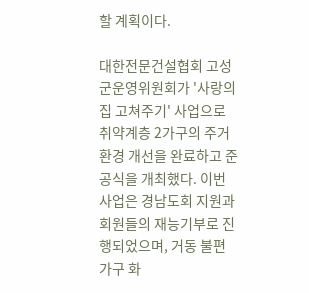할 계획이다.

대한전문건설협회 고성군운영위원회가 '사랑의 집 고쳐주기' 사업으로 취약계층 2가구의 주거환경 개선을 완료하고 준공식을 개최했다. 이번 사업은 경남도회 지원과 회원들의 재능기부로 진행되었으며, 거동 불편 가구 화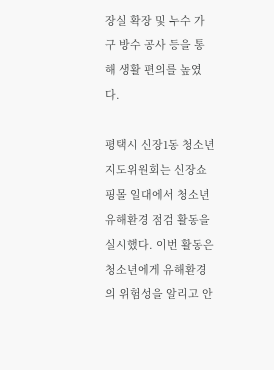장실 확장 및 누수 가구 방수 공사 등을 통해 생활 편의를 높였다.

평택시 신장1동 청소년지도위원회는 신장쇼핑몰 일대에서 청소년 유해환경 점검 활동을 실시했다. 이번 활동은 청소년에게 유해환경의 위험성을 알리고 안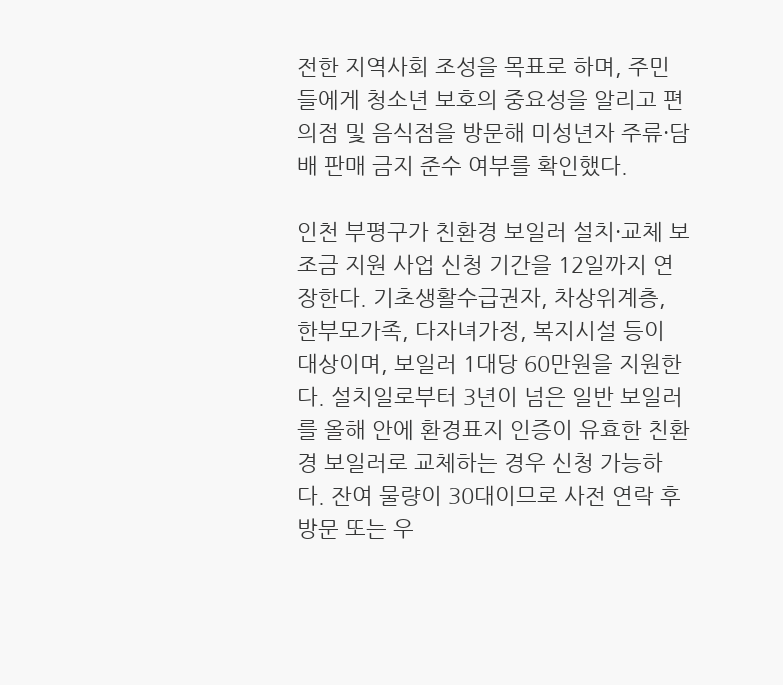전한 지역사회 조성을 목표로 하며, 주민들에게 청소년 보호의 중요성을 알리고 편의점 및 음식점을 방문해 미성년자 주류·담배 판매 금지 준수 여부를 확인했다.

인천 부평구가 친환경 보일러 설치·교체 보조금 지원 사업 신청 기간을 12일까지 연장한다. 기초생활수급권자, 차상위계층, 한부모가족, 다자녀가정, 복지시설 등이 대상이며, 보일러 1대당 60만원을 지원한다. 설치일로부터 3년이 넘은 일반 보일러를 올해 안에 환경표지 인증이 유효한 친환경 보일러로 교체하는 경우 신청 가능하다. 잔여 물량이 30대이므로 사전 연락 후 방문 또는 우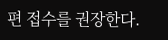편 접수를 권장한다.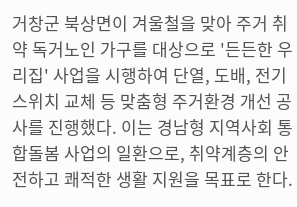거창군 북상면이 겨울철을 맞아 주거 취약 독거노인 가구를 대상으로 '든든한 우리집' 사업을 시행하여 단열, 도배, 전기 스위치 교체 등 맞춤형 주거환경 개선 공사를 진행했다. 이는 경남형 지역사회 통합돌봄 사업의 일환으로, 취약계층의 안전하고 쾌적한 생활 지원을 목표로 한다.